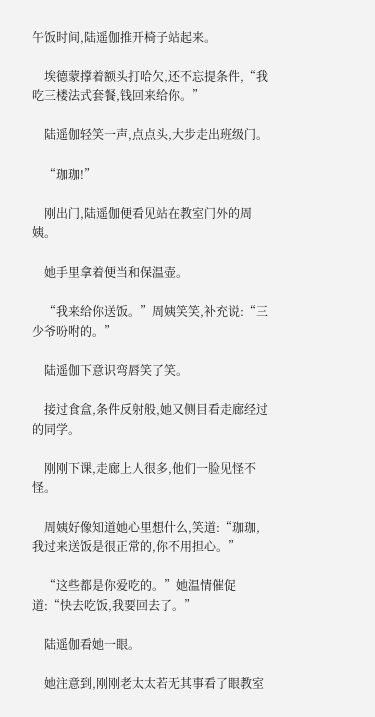午饭时间,陆遥伽推开椅子站起来。

    埃德蒙撑着额头打哈欠,还不忘提条件,“我吃三楼法式套餐,钱回来给你。”

    陆遥伽轻笑一声,点点头,大步走出班级门。

    “珈珈!”

    刚出门,陆遥伽便看见站在教室门外的周姨。

    她手里拿着便当和保温壶。

    “我来给你送饭。”周姨笑笑,补充说:“三少爷吩咐的。”

    陆遥伽下意识弯唇笑了笑。

    接过食盒,条件反射般,她又侧目看走廊经过的同学。

    刚刚下课,走廊上人很多,他们一脸见怪不怪。

    周姨好像知道她心里想什么,笑道:“珈珈,我过来送饭是很正常的,你不用担心。”

    “这些都是你爱吃的。”她温情催促道:“快去吃饭,我要回去了。”

    陆遥伽看她一眼。

    她注意到,刚刚老太太若无其事看了眼教室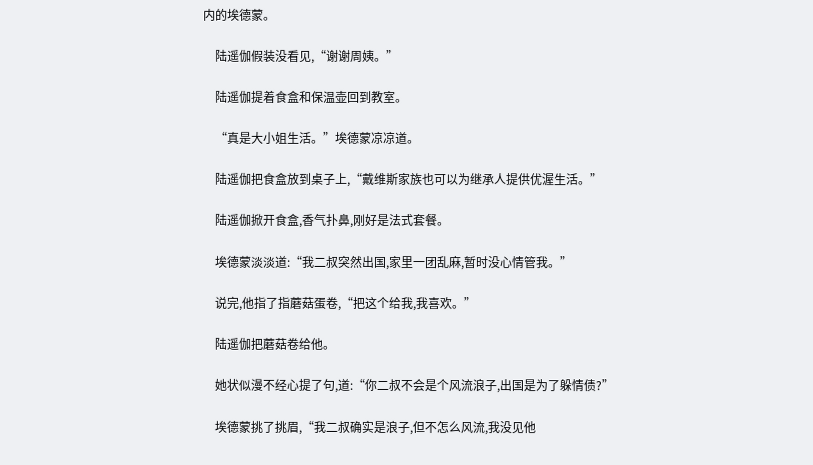内的埃德蒙。

    陆遥伽假装没看见,“谢谢周姨。”

    陆遥伽提着食盒和保温壶回到教室。

    “真是大小姐生活。”埃德蒙凉凉道。

    陆遥伽把食盒放到桌子上,“戴维斯家族也可以为继承人提供优渥生活。”

    陆遥伽掀开食盒,香气扑鼻,刚好是法式套餐。

    埃德蒙淡淡道:“我二叔突然出国,家里一团乱麻,暂时没心情管我。”

    说完,他指了指蘑菇蛋卷,“把这个给我,我喜欢。”

    陆遥伽把蘑菇卷给他。

    她状似漫不经心提了句,道:“你二叔不会是个风流浪子,出国是为了躲情债?”

    埃德蒙挑了挑眉,“我二叔确实是浪子,但不怎么风流,我没见他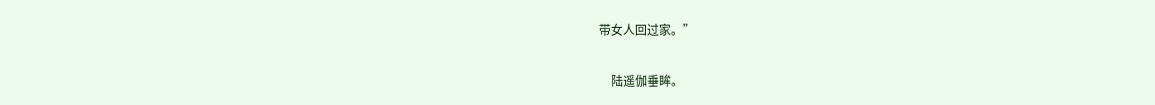带女人回过家。”

    陆遥伽垂眸。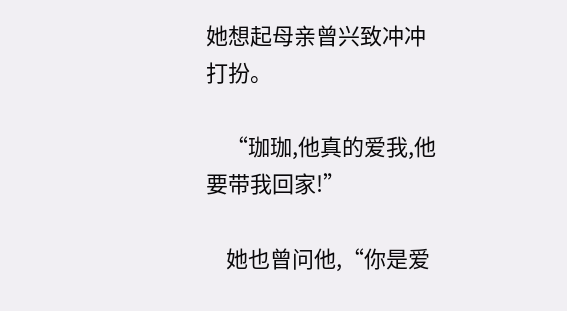她想起母亲曾兴致冲冲打扮。

    “珈珈,他真的爱我,他要带我回家!”

    她也曾问他,“你是爱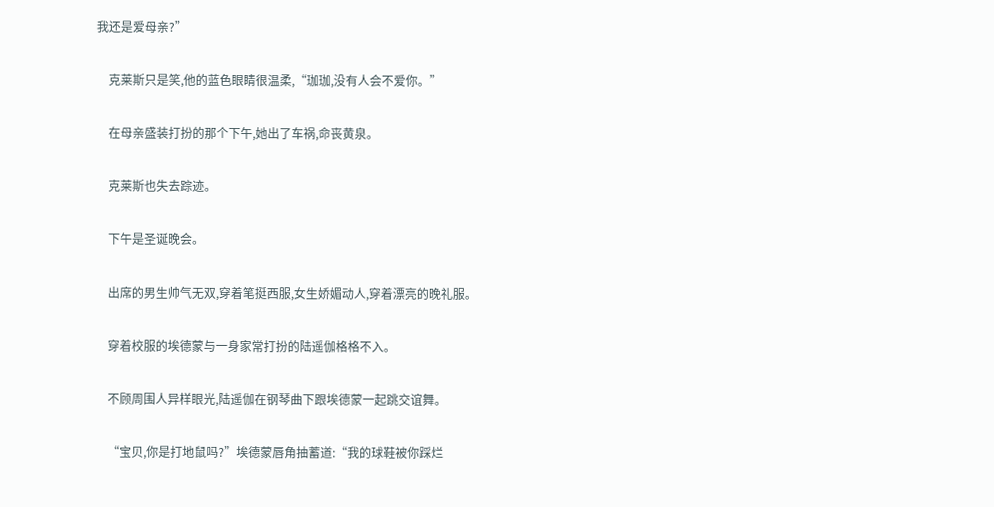我还是爱母亲?”

    克莱斯只是笑,他的蓝色眼睛很温柔,“珈珈,没有人会不爱你。”

    在母亲盛装打扮的那个下午,她出了车祸,命丧黄泉。

    克莱斯也失去踪迹。

    下午是圣诞晚会。

    出席的男生帅气无双,穿着笔挺西服,女生娇媚动人,穿着漂亮的晚礼服。

    穿着校服的埃德蒙与一身家常打扮的陆遥伽格格不入。

    不顾周围人异样眼光,陆遥伽在钢琴曲下跟埃德蒙一起跳交谊舞。

    “宝贝,你是打地鼠吗?”埃德蒙唇角抽蓄道:“我的球鞋被你踩烂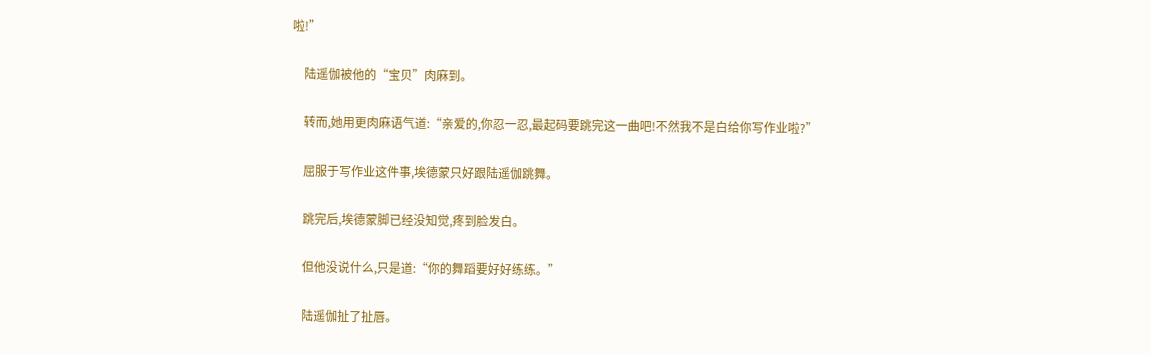啦!”

    陆遥伽被他的“宝贝”肉麻到。

    转而,她用更肉麻语气道:“亲爱的,你忍一忍,最起码要跳完这一曲吧!不然我不是白给你写作业啦?”

    屈服于写作业这件事,埃德蒙只好跟陆遥伽跳舞。

    跳完后,埃德蒙脚已经没知觉,疼到脸发白。

    但他没说什么,只是道:“你的舞蹈要好好练练。”

    陆遥伽扯了扯唇。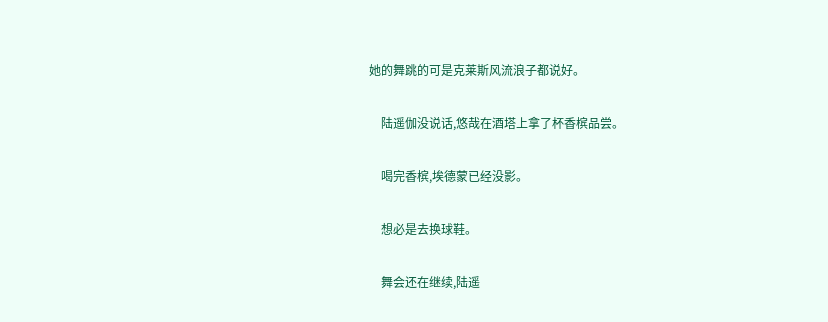她的舞跳的可是克莱斯风流浪子都说好。

    陆遥伽没说话,悠哉在酒塔上拿了杯香槟品尝。

    喝完香槟,埃德蒙已经没影。

    想必是去换球鞋。

    舞会还在继续,陆遥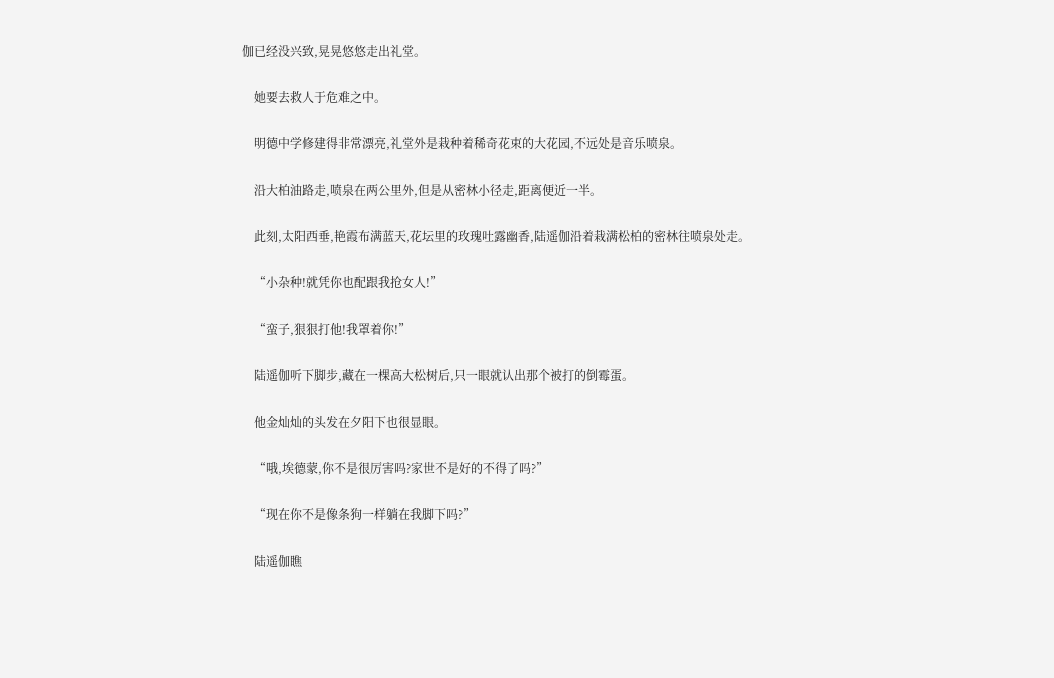伽已经没兴致,晃晃悠悠走出礼堂。

    她要去救人于危难之中。

    明德中学修建得非常漂亮,礼堂外是栽种着稀奇花束的大花园,不远处是音乐喷泉。

    沿大柏油路走,喷泉在两公里外,但是从密林小径走,距离便近一半。

    此刻,太阳西垂,艳霞布满蓝天,花坛里的玫瑰吐露幽香,陆遥伽沿着栽满松柏的密林往喷泉处走。

    “小杂种!就凭你也配跟我抢女人!”

    “蛮子,狠狠打他!我罩着你!”

    陆遥伽听下脚步,藏在一棵高大松树后,只一眼就认出那个被打的倒霉蛋。

    他金灿灿的头发在夕阳下也很显眼。

    “哦,埃德蒙,你不是很厉害吗?家世不是好的不得了吗?”

    “现在你不是像条狗一样躺在我脚下吗?”

    陆遥伽瞧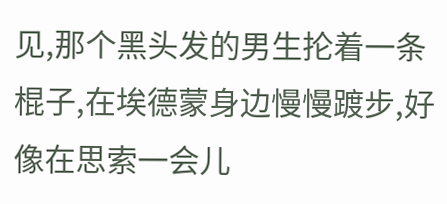见,那个黑头发的男生抡着一条棍子,在埃德蒙身边慢慢踱步,好像在思索一会儿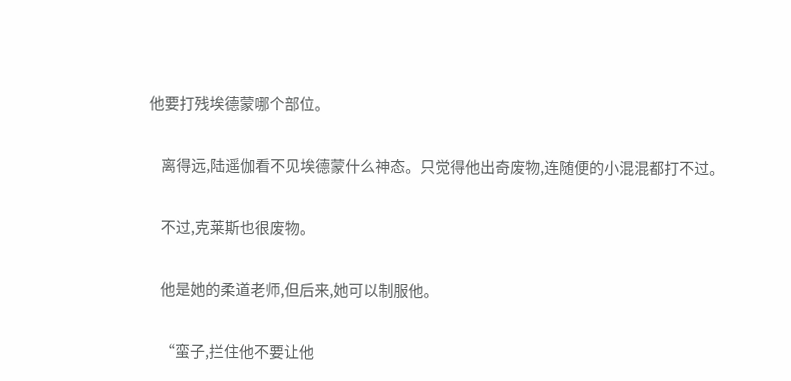他要打残埃德蒙哪个部位。

    离得远,陆遥伽看不见埃德蒙什么神态。只觉得他出奇废物,连随便的小混混都打不过。

    不过,克莱斯也很废物。

    他是她的柔道老师,但后来,她可以制服他。

    “蛮子,拦住他不要让他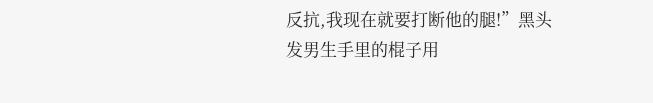反抗,我现在就要打断他的腿!”黑头发男生手里的棍子用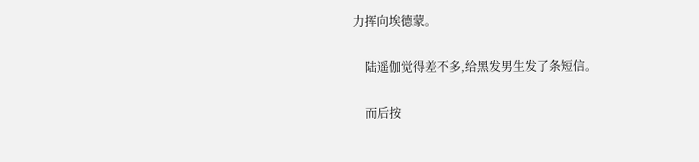力挥向埃德蒙。

    陆遥伽觉得差不多,给黑发男生发了条短信。

    而后按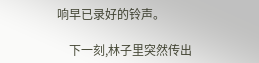响早已录好的铃声。

    下一刻,林子里突然传出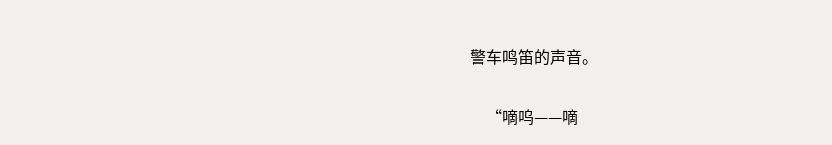警车鸣笛的声音。

    “嘀呜——嘀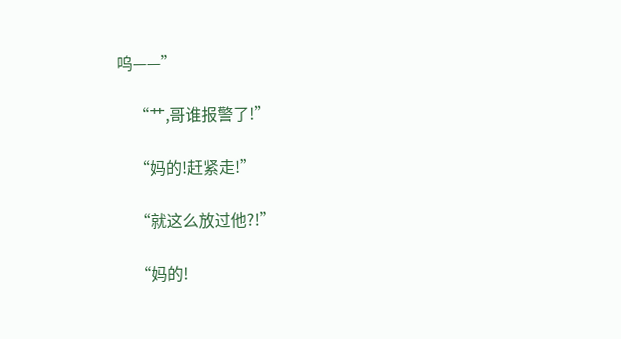呜——”

    “艹,哥谁报警了!”

    “妈的!赶紧走!”

    “就这么放过他?!”

    “妈的!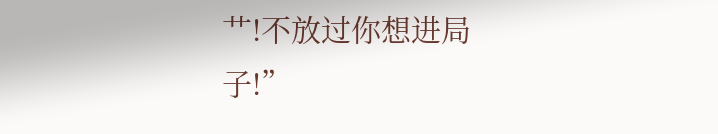艹!不放过你想进局子!”